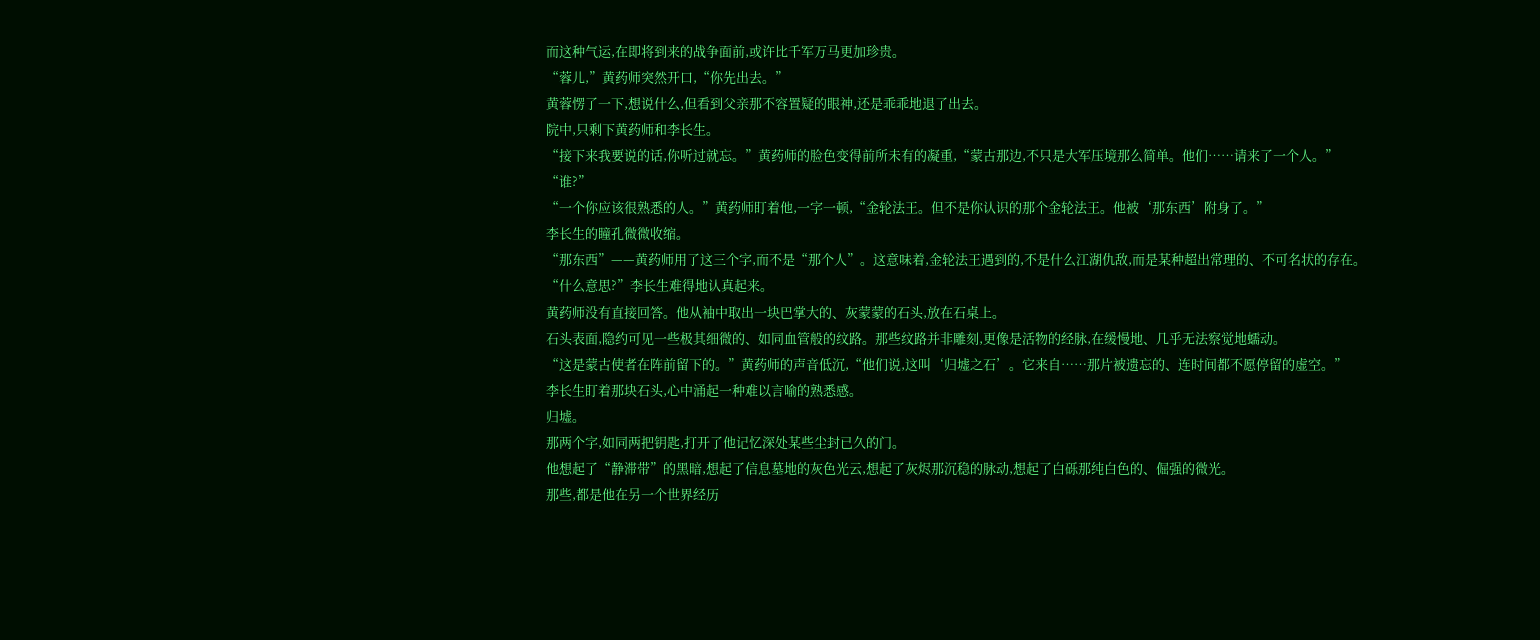而这种气运,在即将到来的战争面前,或许比千军万马更加珍贵。
“蓉儿,”黄药师突然开口,“你先出去。”
黄蓉愣了一下,想说什么,但看到父亲那不容置疑的眼神,还是乖乖地退了出去。
院中,只剩下黄药师和李长生。
“接下来我要说的话,你听过就忘。”黄药师的脸色变得前所未有的凝重,“蒙古那边,不只是大军压境那么简单。他们……请来了一个人。”
“谁?”
“一个你应该很熟悉的人。”黄药师盯着他,一字一顿,“金轮法王。但不是你认识的那个金轮法王。他被‘那东西’附身了。”
李长生的瞳孔微微收缩。
“那东西”——黄药师用了这三个字,而不是“那个人”。这意味着,金轮法王遇到的,不是什么江湖仇敌,而是某种超出常理的、不可名状的存在。
“什么意思?”李长生难得地认真起来。
黄药师没有直接回答。他从袖中取出一块巴掌大的、灰蒙蒙的石头,放在石桌上。
石头表面,隐约可见一些极其细微的、如同血管般的纹路。那些纹路并非雕刻,更像是活物的经脉,在缓慢地、几乎无法察觉地蠕动。
“这是蒙古使者在阵前留下的。”黄药师的声音低沉,“他们说,这叫‘归墟之石’。它来自……那片被遗忘的、连时间都不愿停留的虚空。”
李长生盯着那块石头,心中涌起一种难以言喻的熟悉感。
归墟。
那两个字,如同两把钥匙,打开了他记忆深处某些尘封已久的门。
他想起了“静滞带”的黑暗,想起了信息墓地的灰色光云,想起了灰烬那沉稳的脉动,想起了白砾那纯白色的、倔强的微光。
那些,都是他在另一个世界经历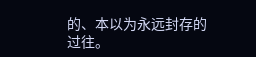的、本以为永远封存的过往。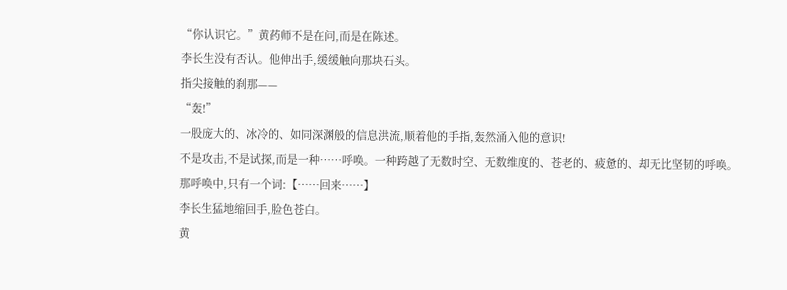“你认识它。”黄药师不是在问,而是在陈述。
李长生没有否认。他伸出手,缓缓触向那块石头。
指尖接触的刹那——
“轰!”
一股庞大的、冰冷的、如同深渊般的信息洪流,顺着他的手指,轰然涌入他的意识!
不是攻击,不是试探,而是一种……呼唤。一种跨越了无数时空、无数维度的、苍老的、疲惫的、却无比坚韧的呼唤。
那呼唤中,只有一个词:【……回来……】
李长生猛地缩回手,脸色苍白。
黄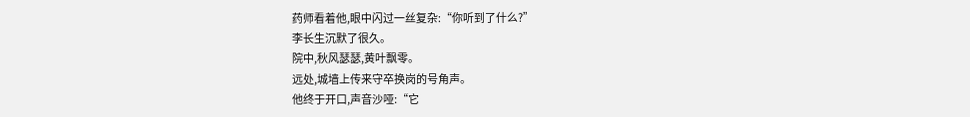药师看着他,眼中闪过一丝复杂:“你听到了什么?”
李长生沉默了很久。
院中,秋风瑟瑟,黄叶飘零。
远处,城墙上传来守卒换岗的号角声。
他终于开口,声音沙哑:“它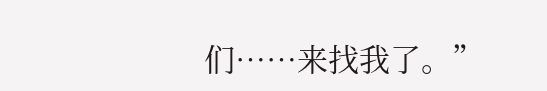们……来找我了。”